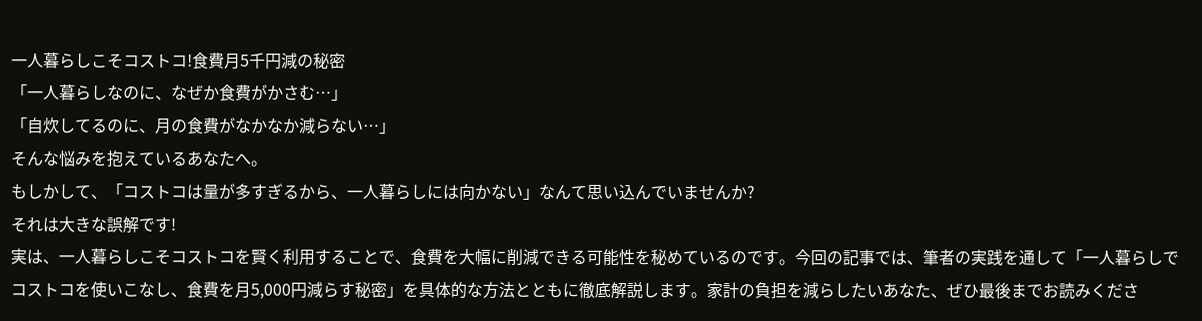一人暮らしこそコストコ!食費月5千円減の秘密
「一人暮らしなのに、なぜか食費がかさむ…」
「自炊してるのに、月の食費がなかなか減らない…」
そんな悩みを抱えているあなたへ。
もしかして、「コストコは量が多すぎるから、一人暮らしには向かない」なんて思い込んでいませんか?
それは大きな誤解です!
実は、一人暮らしこそコストコを賢く利用することで、食費を大幅に削減できる可能性を秘めているのです。今回の記事では、筆者の実践を通して「一人暮らしでコストコを使いこなし、食費を月5,000円減らす秘密」を具体的な方法とともに徹底解説します。家計の負担を減らしたいあなた、ぜひ最後までお読みくださ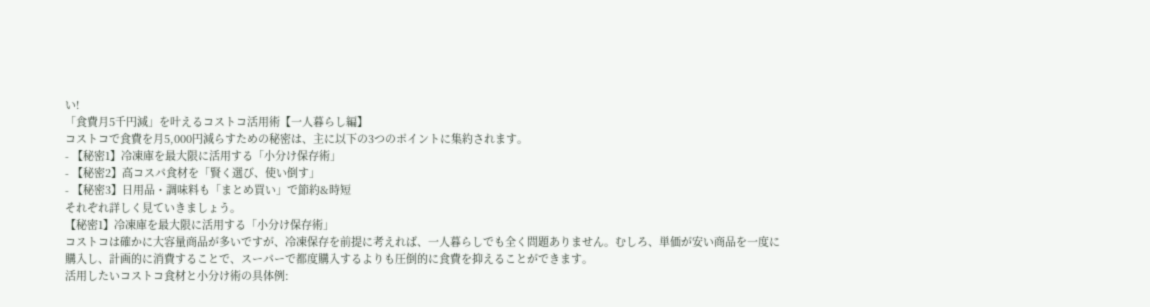い!
「食費月5千円減」を叶えるコストコ活用術【一人暮らし編】
コストコで食費を月5,000円減らすための秘密は、主に以下の3つのポイントに集約されます。
- 【秘密1】冷凍庫を最大限に活用する「小分け保存術」
- 【秘密2】高コスパ食材を「賢く選び、使い倒す」
- 【秘密3】日用品・調味料も「まとめ買い」で節約&時短
それぞれ詳しく見ていきましょう。
【秘密1】冷凍庫を最大限に活用する「小分け保存術」
コストコは確かに大容量商品が多いですが、冷凍保存を前提に考えれば、一人暮らしでも全く問題ありません。むしろ、単価が安い商品を一度に購入し、計画的に消費することで、スーパーで都度購入するよりも圧倒的に食費を抑えることができます。
活用したいコストコ食材と小分け術の具体例: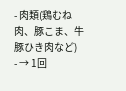- 肉類(鶏むね肉、豚こま、牛豚ひき肉など)
- → 1回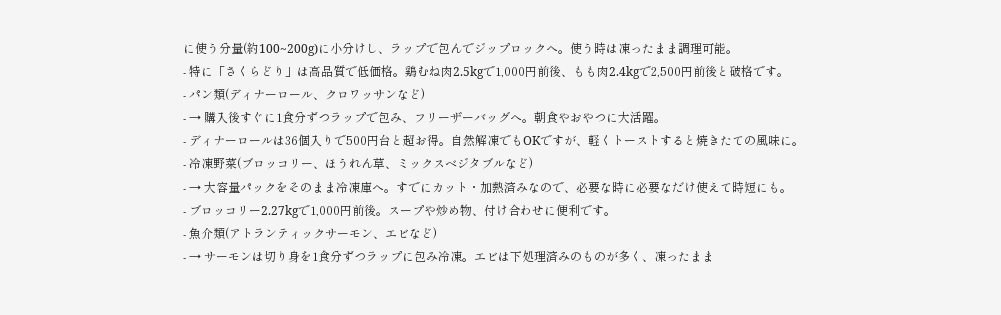に使う分量(約100~200g)に小分けし、ラップで包んでジップロックへ。使う時は凍ったまま調理可能。
- 特に「さくらどり」は高品質で低価格。鶏むね肉2.5kgで1,000円前後、もも肉2.4kgで2,500円前後と破格です。
- パン類(ディナーロール、クロワッサンなど)
- → 購入後すぐに1食分ずつラップで包み、フリーザーバッグへ。朝食やおやつに大活躍。
- ディナーロールは36個入りで500円台と超お得。自然解凍でもOKですが、軽くトーストすると焼きたての風味に。
- 冷凍野菜(ブロッコリー、ほうれん草、ミックスベジタブルなど)
- → 大容量パックをそのまま冷凍庫へ。すでにカット・加熱済みなので、必要な時に必要なだけ使えて時短にも。
- ブロッコリー2.27kgで1,000円前後。スープや炒め物、付け合わせに便利です。
- 魚介類(アトランティックサーモン、エビなど)
- → サーモンは切り身を1食分ずつラップに包み冷凍。エビは下処理済みのものが多く、凍ったまま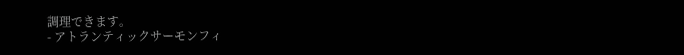調理できます。
- アトランティックサーモンフィ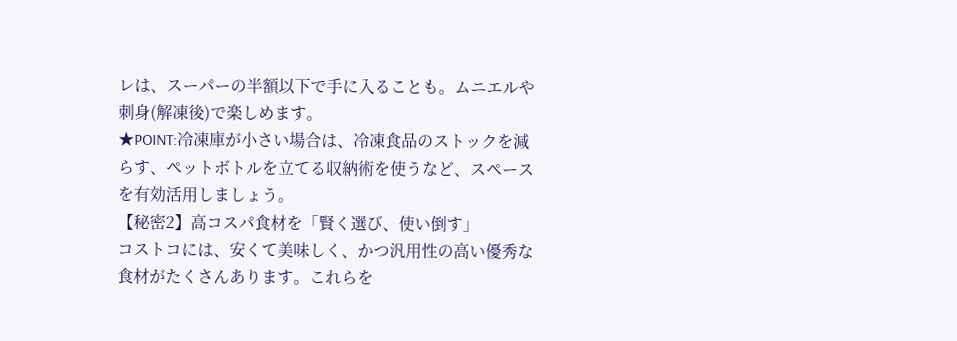レは、スーパーの半額以下で手に入ることも。ムニエルや刺身(解凍後)で楽しめます。
★POINT:冷凍庫が小さい場合は、冷凍食品のストックを減らす、ペットボトルを立てる収納術を使うなど、スペースを有効活用しましょう。
【秘密2】高コスパ食材を「賢く選び、使い倒す」
コストコには、安くて美味しく、かつ汎用性の高い優秀な食材がたくさんあります。これらを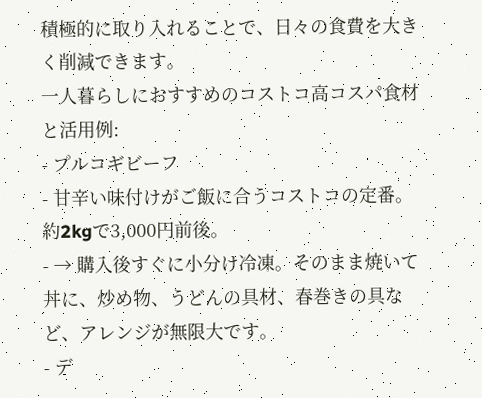積極的に取り入れることで、日々の食費を大きく削減できます。
一人暮らしにおすすめのコストコ高コスパ食材と活用例:
- プルコギビーフ
- 甘辛い味付けがご飯に合うコストコの定番。約2kgで3,000円前後。
- → 購入後すぐに小分け冷凍。そのまま焼いて丼に、炒め物、うどんの具材、春巻きの具など、アレンジが無限大です。
- デ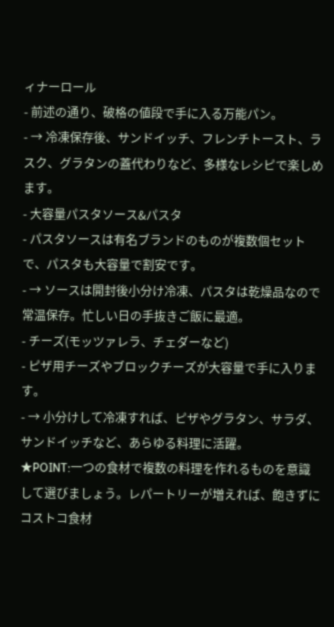ィナーロール
- 前述の通り、破格の値段で手に入る万能パン。
- → 冷凍保存後、サンドイッチ、フレンチトースト、ラスク、グラタンの蓋代わりなど、多様なレシピで楽しめます。
- 大容量パスタソース&パスタ
- パスタソースは有名ブランドのものが複数個セットで、パスタも大容量で割安です。
- → ソースは開封後小分け冷凍、パスタは乾燥品なので常温保存。忙しい日の手抜きご飯に最適。
- チーズ(モッツァレラ、チェダーなど)
- ピザ用チーズやブロックチーズが大容量で手に入ります。
- → 小分けして冷凍すれば、ピザやグラタン、サラダ、サンドイッチなど、あらゆる料理に活躍。
★POINT:一つの食材で複数の料理を作れるものを意識して選びましょう。レパートリーが増えれば、飽きずにコストコ食材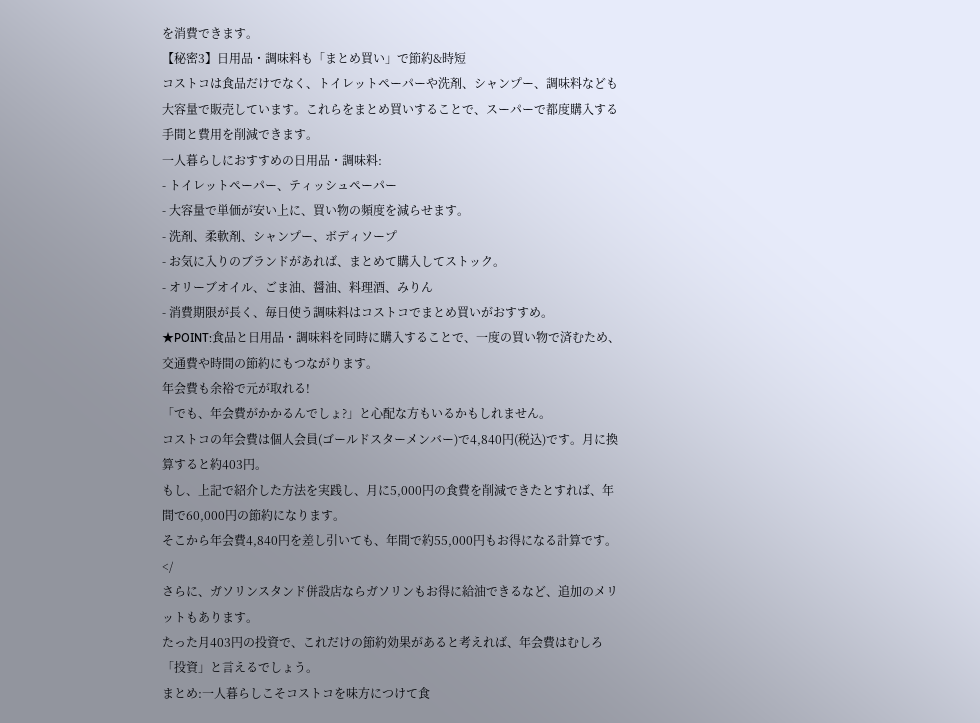を消費できます。
【秘密3】日用品・調味料も「まとめ買い」で節約&時短
コストコは食品だけでなく、トイレットペーパーや洗剤、シャンプー、調味料なども大容量で販売しています。これらをまとめ買いすることで、スーパーで都度購入する手間と費用を削減できます。
一人暮らしにおすすめの日用品・調味料:
- トイレットペーパー、ティッシュペーパー
- 大容量で単価が安い上に、買い物の頻度を減らせます。
- 洗剤、柔軟剤、シャンプー、ボディソープ
- お気に入りのブランドがあれば、まとめて購入してストック。
- オリーブオイル、ごま油、醤油、料理酒、みりん
- 消費期限が長く、毎日使う調味料はコストコでまとめ買いがおすすめ。
★POINT:食品と日用品・調味料を同時に購入することで、一度の買い物で済むため、交通費や時間の節約にもつながります。
年会費も余裕で元が取れる!
「でも、年会費がかかるんでしょ?」と心配な方もいるかもしれません。
コストコの年会費は個人会員(ゴールドスターメンバー)で4,840円(税込)です。月に換算すると約403円。
もし、上記で紹介した方法を実践し、月に5,000円の食費を削減できたとすれば、年間で60,000円の節約になります。
そこから年会費4,840円を差し引いても、年間で約55,000円もお得になる計算です。</
さらに、ガソリンスタンド併設店ならガソリンもお得に給油できるなど、追加のメリットもあります。
たった月403円の投資で、これだけの節約効果があると考えれば、年会費はむしろ「投資」と言えるでしょう。
まとめ:一人暮らしこそコストコを味方につけて食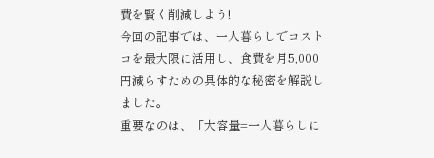費を賢く削減しよう!
今回の記事では、一人暮らしでコストコを最大限に活用し、食費を月5,000円減らすための具体的な秘密を解説しました。
重要なのは、「大容量=一人暮らしに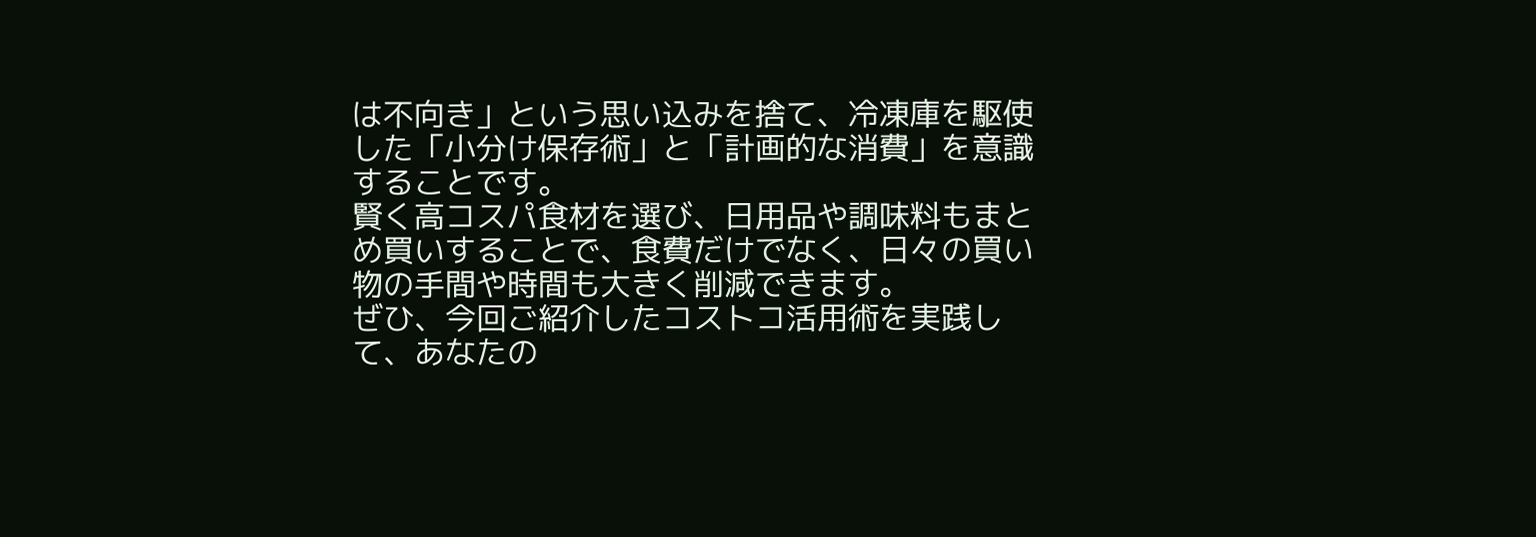は不向き」という思い込みを捨て、冷凍庫を駆使した「小分け保存術」と「計画的な消費」を意識することです。
賢く高コスパ食材を選び、日用品や調味料もまとめ買いすることで、食費だけでなく、日々の買い物の手間や時間も大きく削減できます。
ぜひ、今回ご紹介したコストコ活用術を実践して、あなたの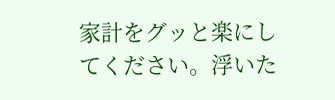家計をグッと楽にしてください。浮いた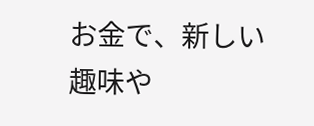お金で、新しい趣味や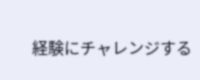経験にチャレンジする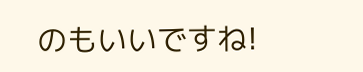のもいいですね!